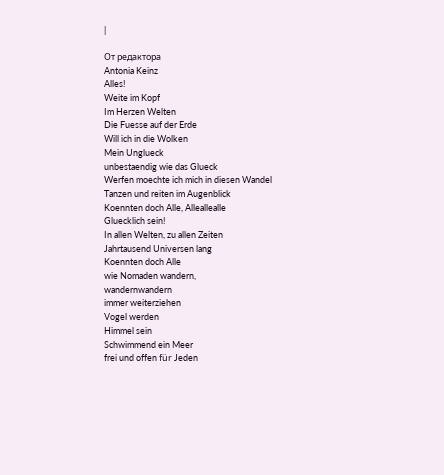|

От редактора
Antonia Keinz
Alles!
Weite im Kopf
Im Herzen Welten
Die Fuesse auf der Erde
Will ich in die Wolken
Mein Unglueck
unbestaendig wie das Glueck
Werfen moechte ich mich in diesen Wandel
Tanzen und reiten im Augenblick
Koennten doch Alle, Alleallealle
Gluecklich sein!
In allen Welten, zu allen Zeiten
Jahrtausend Universen lang
Koennten doch Alle
wie Nomaden wandern,
wandernwandern
immer weiterziehen
Vogel werden
Himmel sein
Schwimmend ein Meer
frei und offen für Jeden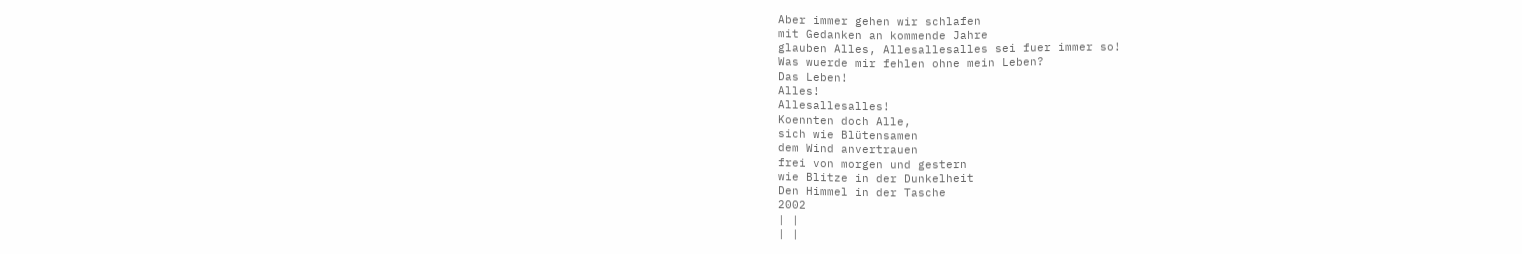Aber immer gehen wir schlafen
mit Gedanken an kommende Jahre
glauben Alles, Allesallesalles sei fuer immer so!
Was wuerde mir fehlen ohne mein Leben?
Das Leben!
Alles!
Allesallesalles!
Koennten doch Alle,
sich wie Blütensamen
dem Wind anvertrauen
frei von morgen und gestern
wie Blitze in der Dunkelheit
Den Himmel in der Tasche
2002
| |
| |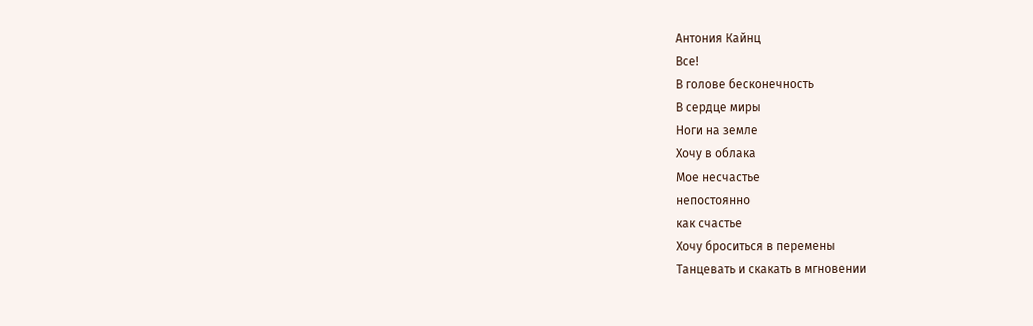Антония Кайнц
Все!
В голове бесконечность
В сердце миры
Ноги на земле
Хочу в облака
Мое несчастье
непостоянно
как счастье
Хочу броситься в перемены
Танцевать и скакать в мгновении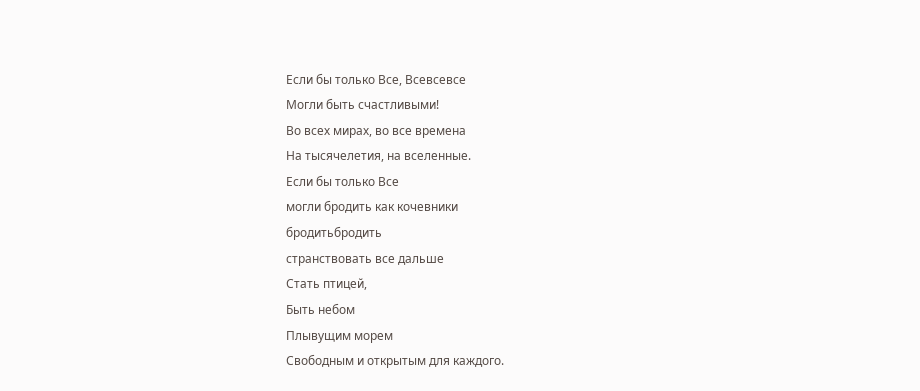Если бы только Все, Всевсевсе
Могли быть счастливыми!
Во всех мирах, во все времена
На тысячелетия, на вселенные.
Если бы только Все
могли бродить как кочевники
бродитьбродить
странствовать все дальше
Стать птицей,
Быть небом
Плывущим морем
Свободным и открытым для каждого.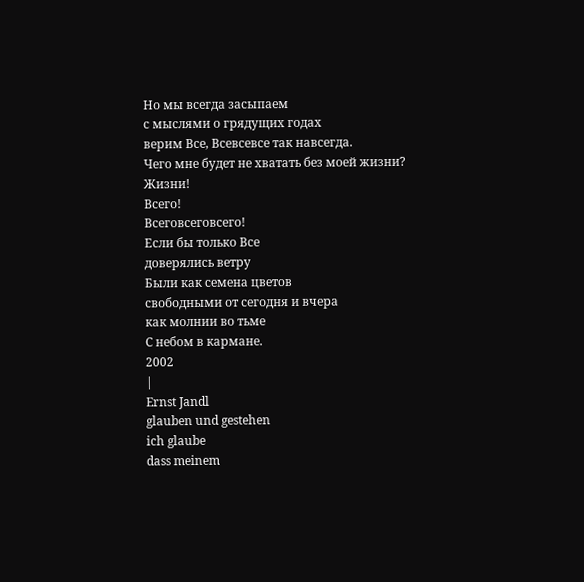Но мы всегда засыпаем
с мыслями о грядущих годах
верим Все, Всевсевсе так навсегда.
Чего мне будет не хватать без моей жизни?
Жизни!
Всего!
Всеговсеговсего!
Если бы только Все
доверялись ветру
Были как семена цветов
свободными от сегодня и вчера
как молнии во тьме
С небом в кармане.
2002
|
Ernst Jandl
glauben und gestehen
ich glaube
dass meinem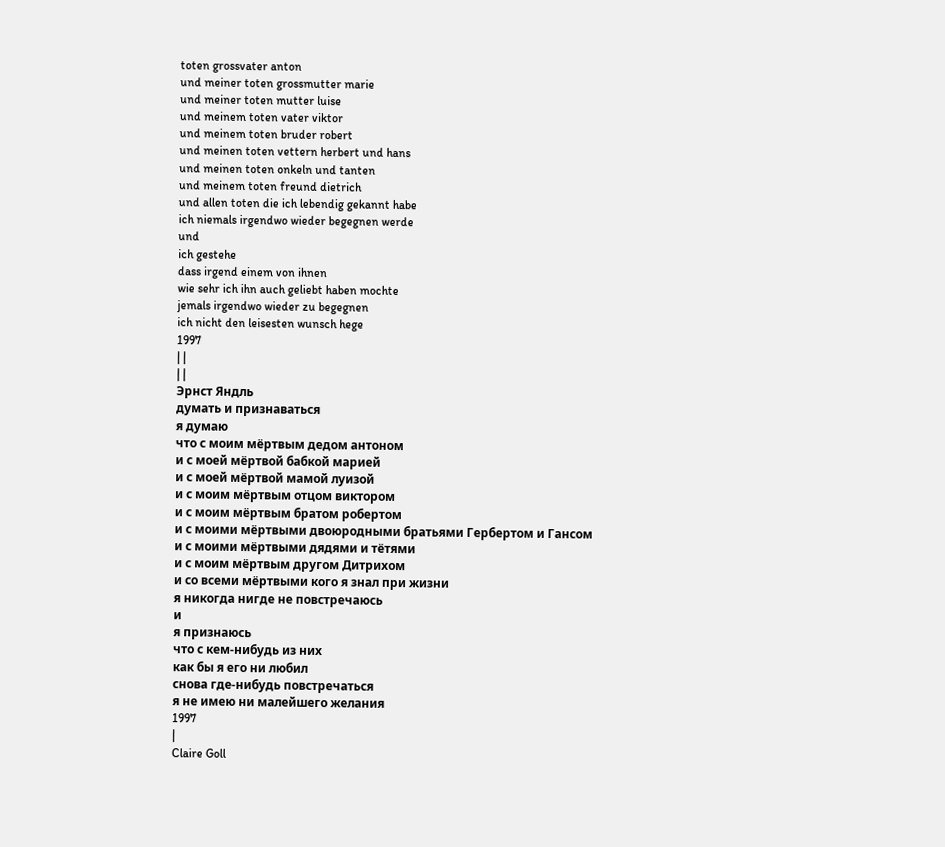toten grossvater anton
und meiner toten grossmutter marie
und meiner toten mutter luise
und meinem toten vater viktor
und meinem toten bruder robert
und meinen toten vettern herbert und hans
und meinen toten onkeln und tanten
und meinem toten freund dietrich
und allen toten die ich lebendig gekannt habe
ich niemals irgendwo wieder begegnen werde
und
ich gestehe
dass irgend einem von ihnen
wie sehr ich ihn auch geliebt haben mochte
jemals irgendwo wieder zu begegnen
ich nicht den leisesten wunsch hege
1997
| |
| |
Эрнст Яндль
думать и признаваться
я думаю
что с моим мёртвым дедом антоном
и с моей мёртвой бабкой марией
и с моей мёртвой мамой луизой
и с моим мёртвым отцом виктором
и с моим мёртвым братом робертом
и с моими мёртвыми двоюродными братьями Гербертом и Гансом
и с моими мёртвыми дядями и тётями
и с моим мёртвым другом Дитрихом
и со всеми мёртвыми кого я знал при жизни
я никогда нигде не повстречаюсь
и
я признаюсь
что с кем-нибудь из них
как бы я его ни любил
снова где-нибудь повстречаться
я не имею ни малейшего желания
1997
|
Claire Goll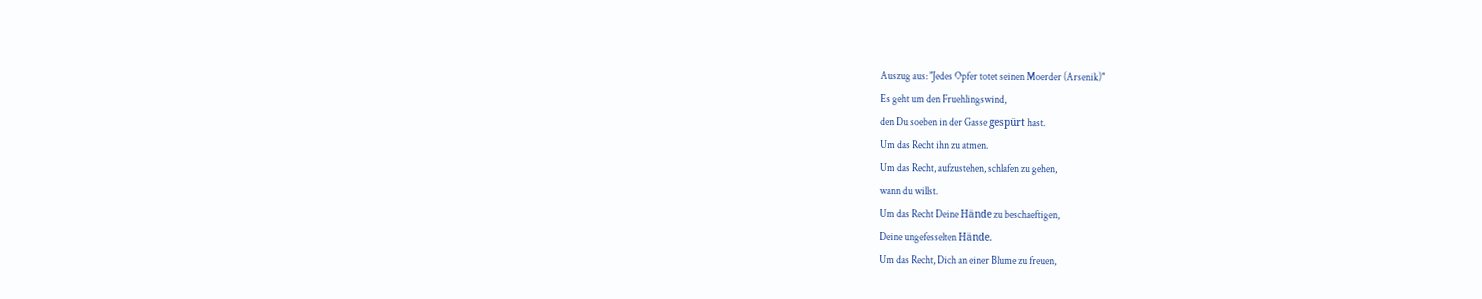Auszug aus: "Jedes Opfer totet seinen Moerder (Arsenik)"
Es geht um den Fruehlingswind,
den Du soeben in der Gasse gespürt hast.
Um das Recht ihn zu atmen.
Um das Recht, aufzustehen, schlafen zu gehen,
wann du willst.
Um das Recht Deine Hände zu beschaeftigen,
Deine ungefesselten Hände.
Um das Recht, Dich an einer Blume zu freuen,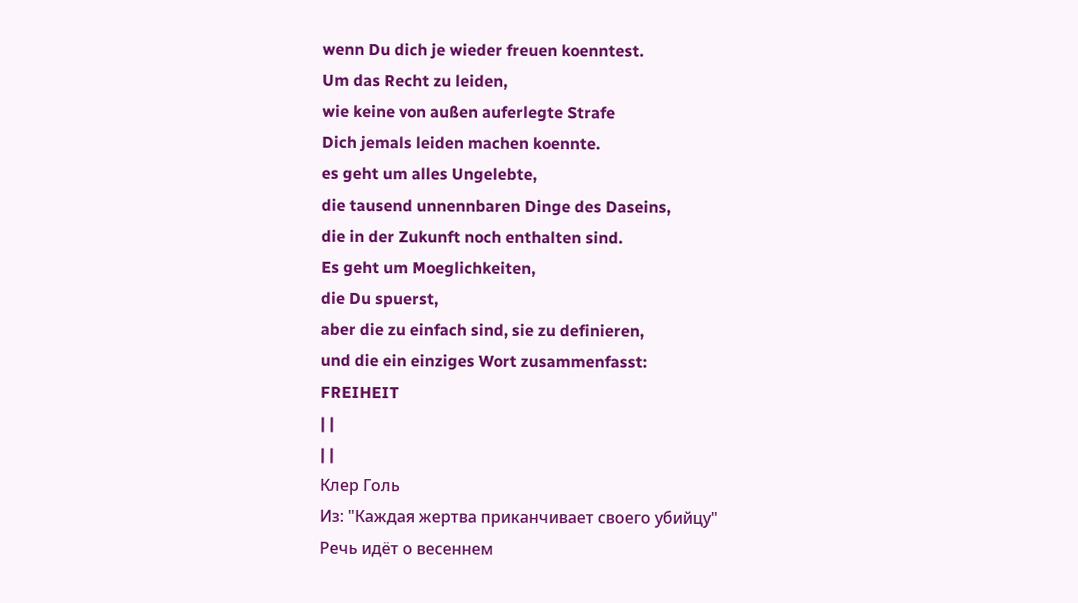wenn Du dich je wieder freuen koenntest.
Um das Recht zu leiden,
wie keine von außen auferlegte Strafe
Dich jemals leiden machen koennte.
es geht um alles Ungelebte,
die tausend unnennbaren Dinge des Daseins,
die in der Zukunft noch enthalten sind.
Es geht um Moeglichkeiten,
die Du spuerst,
aber die zu einfach sind, sie zu definieren,
und die ein einziges Wort zusammenfasst:
FREIHEIT
| |
| |
Клер Голь
Из: "Каждая жертва приканчивает своего убийцу"
Речь идёт о весеннем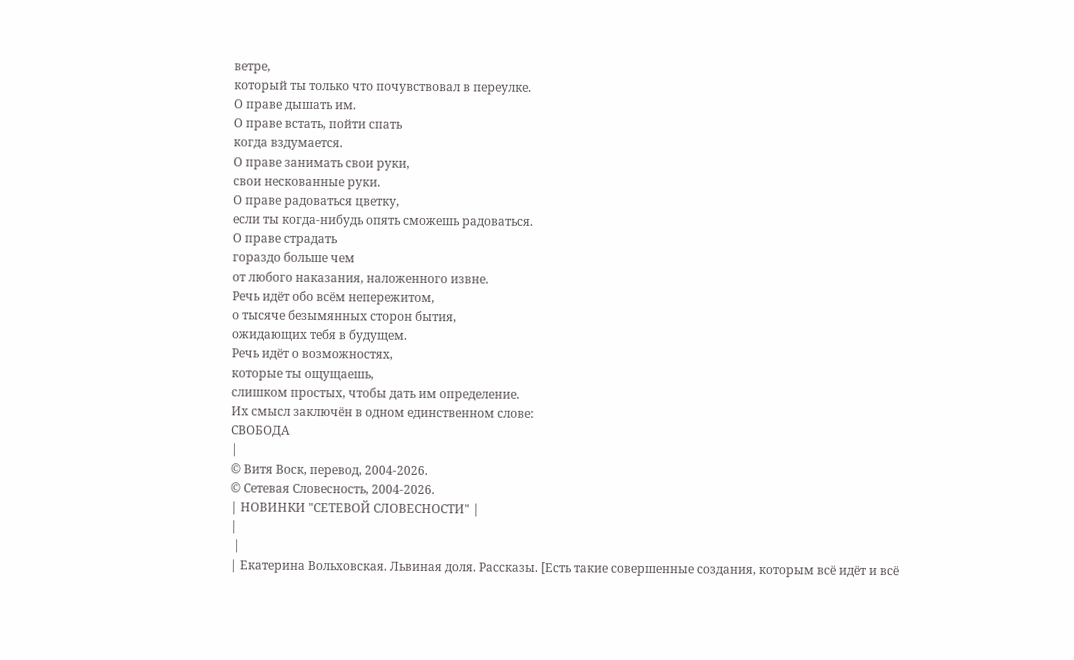ветре,
который ты только что почувствовал в переулке.
О праве дышать им.
О праве встать, пойти спать
когда вздумается.
О праве занимать свои руки,
свои нескованные руки.
О праве радоваться цветку,
если ты когда-нибудь опять сможешь радоваться.
О праве страдать
гораздо больше чем
от любого наказания, наложенного извне.
Речь идёт обо всём непережитом,
о тысяче безымянных сторон бытия,
ожидающих тебя в будущем.
Речь идёт о возможностях,
которые ты ощущаешь,
слишком простых, чтобы дать им определение.
Их смысл заключён в одном единственном слове:
СВОБОДА
|
© Витя Воск, перевод, 2004-2026.
© Сетевая Словесность, 2004-2026.
| НОВИНКИ "СЕТЕВОЙ СЛОВЕСНОСТИ" |
|
 |
| Екатерина Вольховская. Львиная доля. Рассказы. [Есть такие совершенные создания, которым всё идёт и всё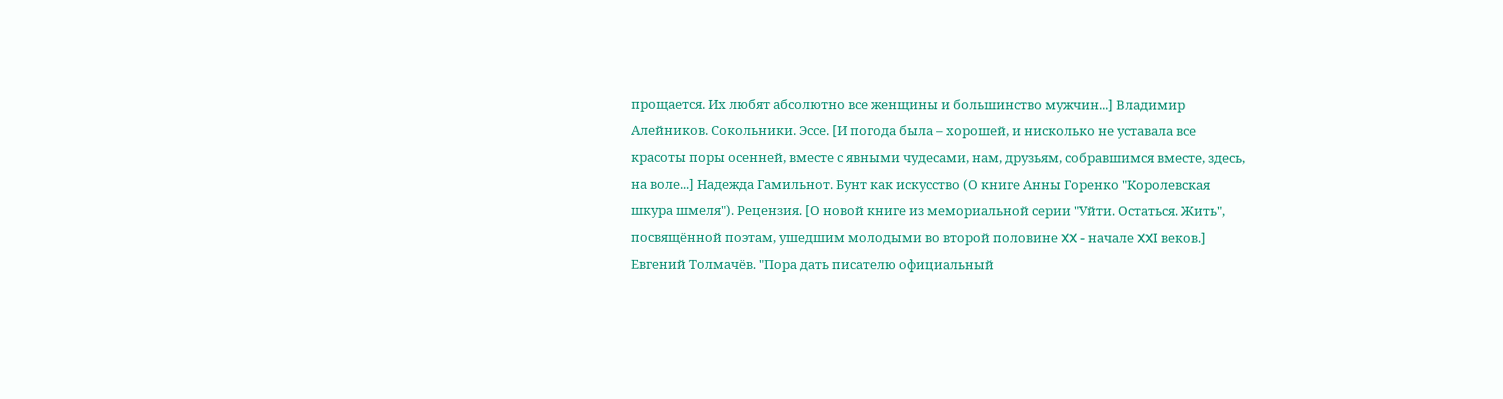прощается. Их любят абсолютно все женщины и большинство мужчин...] Владимир Алейников. Сокольники. Эссе. [И погода была – хорошей, и нисколько не уставала все красоты поры осенней, вместе с явными чудесами, нам, друзьям, собравшимся вместе, здесь, на воле...] Надежда Гамильнот. Бунт как искусство (О книге Анны Горенко "Королевская шкура шмеля"). Рецензия. [О новой книге из мемориальной серии "Уйти. Остаться. Жить", посвящённой поэтам, ушедшим молодыми во второй половине XX - начале XXI веков.] Евгений Толмачёв. "Пора дать писателю официальный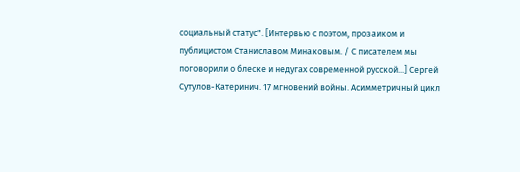социальный статус". [Интервью с поэтом, прозаиком и публицистом Станиславом Минаковым. / С писателем мы поговорили о блеске и недугах современной русской...] Сергей Сутулов-Катеринич. 17 мгновений войны. Асимметричный цикл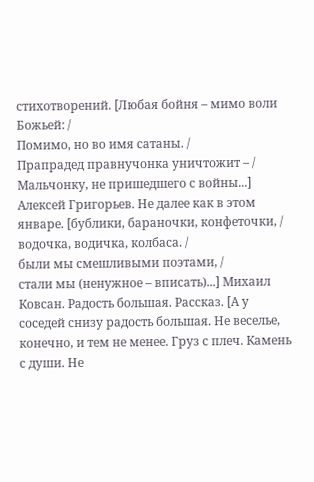стихотворений. [Любая бойня – мимо воли Божьей: /
Помимо, но во имя сатаны. /
Прапрадед правнучонка уничтожит – /
Мальчонку, не пришедшего с войны...] Алексей Григорьев. Не далее как в этом январе. [бублики, бараночки, конфеточки, /
водочка, водичка, колбаса. /
были мы смешливыми поэтами, /
стали мы (ненужное – вписать)...] Михаил Ковсан. Радость большая. Рассказ. [А у соседей снизу радость большая. Не веселье, конечно, и тем не менее. Груз с плеч. Камень с души. Не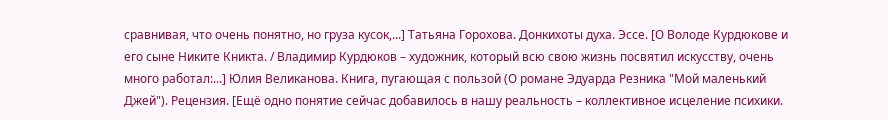сравнивая, что очень понятно, но груза кусок,...] Татьяна Горохова. Донкихоты духа. Эссе. [О Володе Курдюкове и его сыне Никите Кникта. / Владимир Курдюков – художник, который всю свою жизнь посвятил искусству, очень много работал:...] Юлия Великанова. Книга, пугающая с пользой (О романе Эдуарда Резника "Мой маленький Джей"). Рецензия. [Ещё одно понятие сейчас добавилось в нашу реальность – коллективное исцеление психики.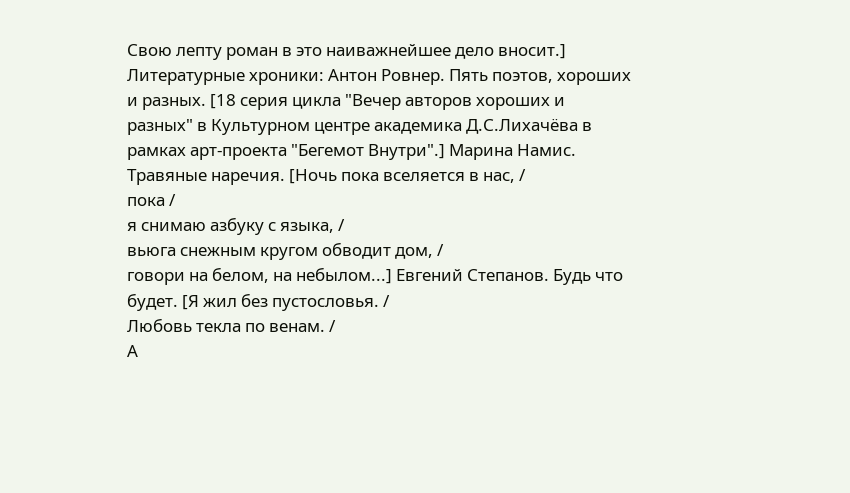Свою лепту роман в это наиважнейшее дело вносит.] Литературные хроники: Антон Ровнер. Пять поэтов, хороших и разных. [18 серия цикла "Вечер авторов хороших и разных" в Культурном центре академика Д.С.Лихачёва в рамках арт-проекта "Бегемот Внутри".] Марина Намис. Травяные наречия. [Ночь пока вселяется в нас, /
пока /
я снимаю азбуку с языка, /
вьюга снежным кругом обводит дом, /
говори на белом, на небылом...] Евгений Степанов. Будь что будет. [Я жил без пустословья. /
Любовь текла по венам. /
А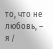то, что не любовь, – я /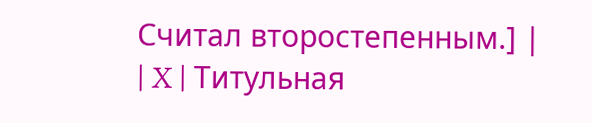Считал второстепенным.] |
| X | Титульная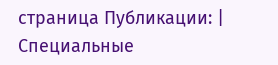страница Публикации: | Специальные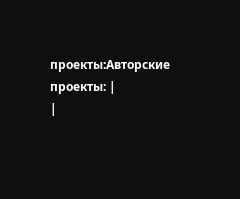проекты:Авторские проекты: |
|